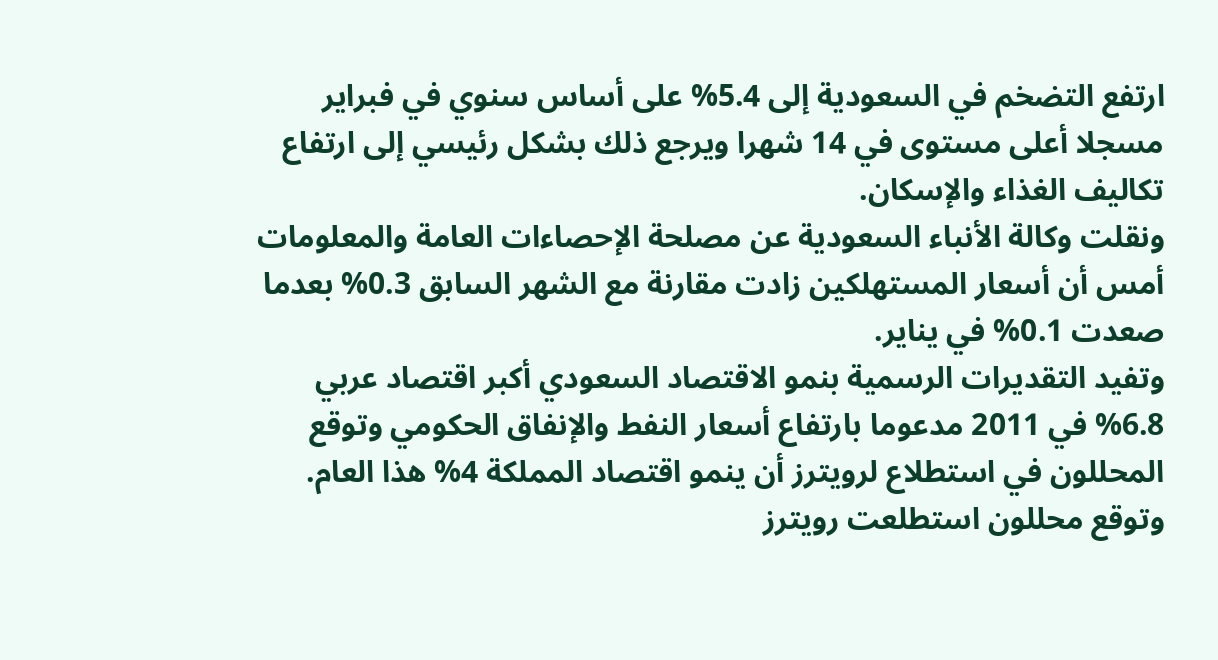ارتفع التضخم في السعودية إلى 5.4% على أساس سنوي في فبراير مسجلا أعلى مستوى في 14 شهرا ويرجع ذلك بشكل رئيسي إلى ارتفاع تكاليف الغذاء والإسكان.
ونقلت وكالة الأنباء السعودية عن مصلحة الإحصاءات العامة والمعلومات أمس أن أسعار المستهلكين زادت مقارنة مع الشهر السابق 0.3% بعدما صعدت 0.1% في يناير.
وتفيد التقديرات الرسمية بنمو الاقتصاد السعودي أكبر اقتصاد عربي 6.8% في 2011 مدعوما بارتفاع أسعار النفط والإنفاق الحكومي وتوقع المحللون في استطلاع لرويترز أن ينمو اقتصاد المملكة 4% هذا العام.
وتوقع محللون استطلعت رويترز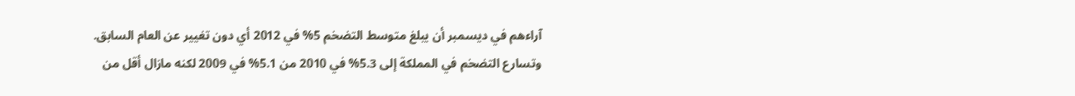آراءهم في ديسمبر أن يبلغ متوسط التضخم 5% في 2012 أي دون تغيير عن العام السابق.
وتسارع التضخم في المملكة إلى 5.3% في 2010 من 5.1% في 2009 لكنه مازال أقل من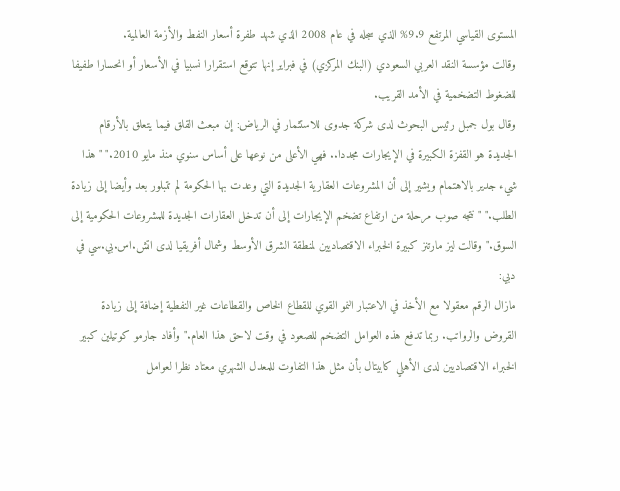المستوى القياسي المرتفع 9.9% الذي سجله في عام 2008 الذي شهد طفرة أسعار النفط والأزمة العالمية.
وقالت مؤسسة النقد العربي السعودي (البنك المركزي) في فبراير إنها تتوقع استقرارا نسبيا في الأسعار أو انحسارا طفيفا للضغوط التضخمية في الأمد القريب.
وقال بول جمبل رئيس البحوث لدى شركة جدوى للاستثمار في الرياض: إن مبعث القلق فيما يتعلق بالأرقام الجديدة هو القفزة الكبيرة في الإيجارات مجددا.. فهي الأعلى من نوعها على أساس سنوي منذ مايو 2010." "هذا شيء جدير بالاهتمام ويشير إلى أن المشروعات العقارية الجديدة التي وعدت بها الحكومة لم تتبلور بعد وأيضا إلى زيادة الطلب." "نتجه صوب مرحلة من ارتفاع تضخم الإيجارات إلى أن تدخل العقارات الجديدة للمشروعات الحكومية إلى السوق." وقالت ليز مارتنز كبيرة الخبراء الاقتصاديين لمنطقة الشرق الأوسط وشمال أفريقيا لدى اتش.اس.بي.سي في دبي:
مازال الرقم معقولا مع الأخذ في الاعتبار النمو القوي للقطاع الخاص والقطاعات غير النفطية إضافة إلى زيادة القروض والرواتب. ربما تدفع هذه العوامل التضخم للصعود في وقت لاحق هذا العام." وأفاد جارمو كوتيلين كبير الخبراء الاقتصاديين لدى الأهلي كابيتال بأن مثل هذا التفاوت للمعدل الشهري معتاد نظرا لعوامل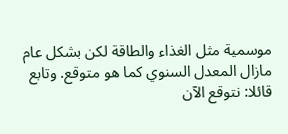موسمية مثل الغذاء والطاقة لكن بشكل عام مازال المعدل السنوي كما هو متوقع. وتابع قائلا: نتوقع الآن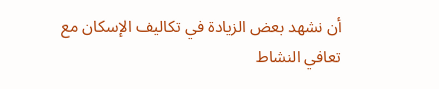أن نشهد بعض الزيادة في تكاليف الإسكان مع تعافي النشاط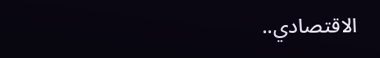الاقتصادي..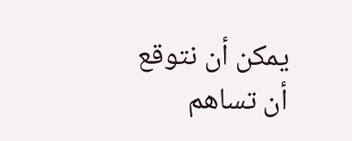يمكن أن نتوقع أن تساهم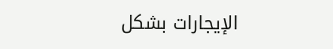الإيجارات بشكل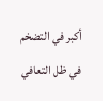أكبر في التضخم في ظل التعافي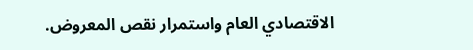الاقتصادي العام واستمرار نقص المعروض.